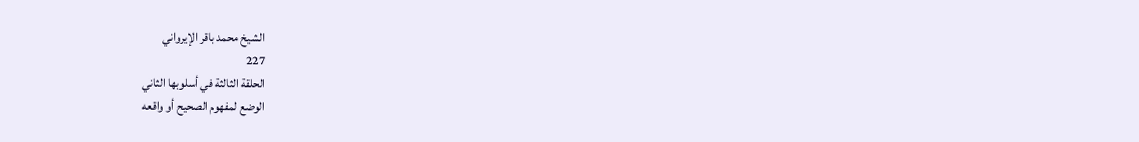الشيخ محمد باقر الإيرواني
227
الحلقة الثالثة في أسلوبها الثاني
الوضع لمفهوم الصحيح أو واقعه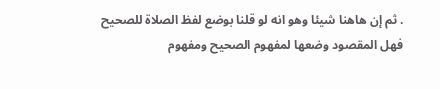. ثم إن هاهنا شيئا وهو انه لو قلنا بوضع لفظ الصلاة للصحيح فهل المقصود وضعها لمفهوم الصحيح ومفهوم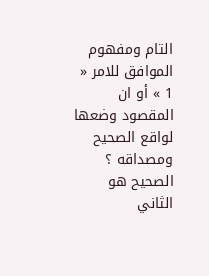التام ومفهوم الموافق للامر « 1 » أو ان المقصود وضعها لواقع الصحيح ومصداقه ؟ الصحيح هو الثاني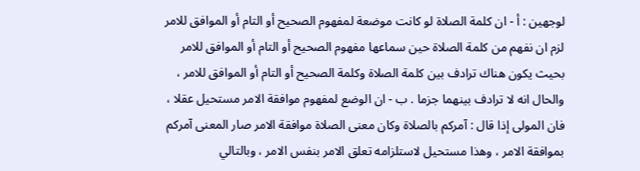لوجهين : أ - ان كلمة الصلاة لو كانت موضعة لمفهوم الصحيح أو التام أو الموافق للامر لزم ان نفهم من كلمة الصلاة حين سماعها مفهوم الصحيح أو التام أو الموافق للامر بحيث يكون هناك ترادف بين كلمة الصلاة وكلمة الصحيح أو التام أو الموافق للامر ، والحال انه لا ترادف بينهما جزما . ب - ان الوضع لمفهوم موافقة الامر مستحيل عقلا ، فان المولى إذا قال : آمركم بالصلاة وكان معنى الصلاة موافقة الامر صار المعنى آمركم بموافقة الامر ، وهذا مستحيل لاستلزامه تعلق الامر بنفس الامر ، وبالتالي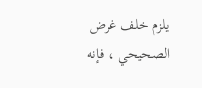يلزم خلف غرض الصحيحي ، فإنه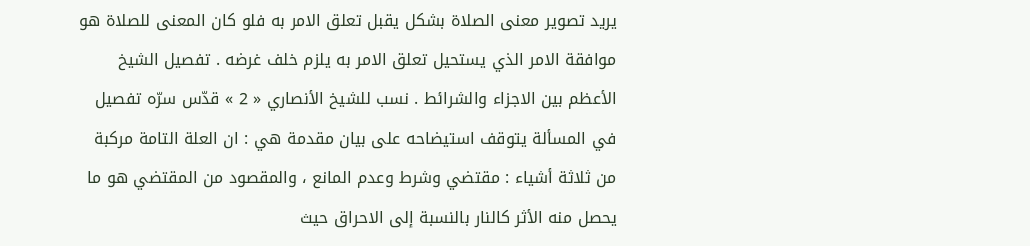يريد تصوير معنى الصلاة بشكل يقبل تعلق الامر به فلو كان المعنى للصلاة هو موافقة الامر الذي يستحيل تعلق الامر به يلزم خلف غرضه . تفصيل الشيخ الأعظم بين الاجزاء والشرائط . نسب للشيخ الأنصاري « 2 » قدّس سرّه تفصيل في المسألة يتوقف استيضاحه على بيان مقدمة هي : ان العلة التامة مركبة من ثلاثة أشياء : مقتضي وشرط وعدم المانع ، والمقصود من المقتضي هو ما يحصل منه الأثر كالنار بالنسبة إلى الاحراق حيث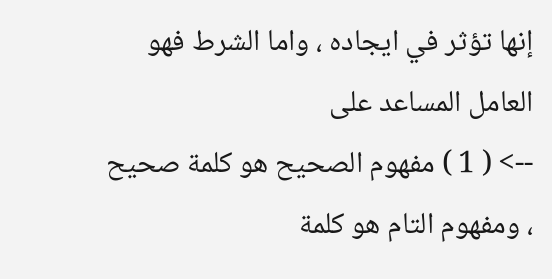إنها تؤثر في ايجاده ، واما الشرط فهو العامل المساعد على
--> ( 1 ) مفهوم الصحيح هو كلمة صحيح ، ومفهوم التام هو كلمة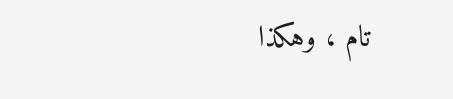تام ، وهكذا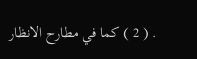. ( 2 ) كما في مطارح الانظار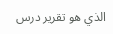الذي هو تقرير درس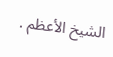الشيخ الأعظم .